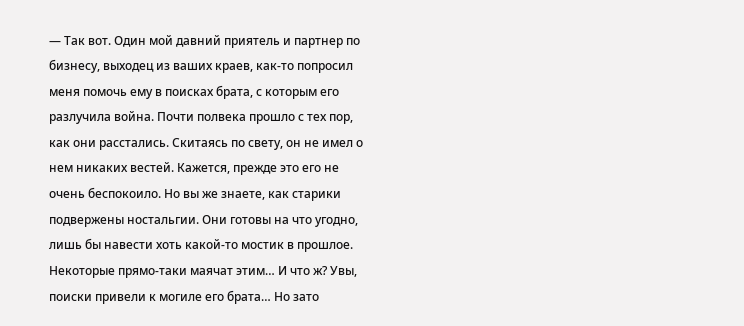— Так вот. Один мой давний приятель и партнер по бизнесу, выходец из ваших краев, как-то попросил меня помочь ему в поисках брата, с которым его разлучила война. Почти полвека прошло с тех пор, как они расстались. Скитаясь по свету, он не имел о нем никаких вестей. Кажется, прежде это его не очень беспокоило. Но вы же знаете, как старики подвержены ностальгии. Они готовы на что угодно, лишь бы навести хоть какой-то мостик в прошлое. Некоторые прямо-таки маячат этим… И что ж? Увы, поиски привели к могиле его брата… Но зато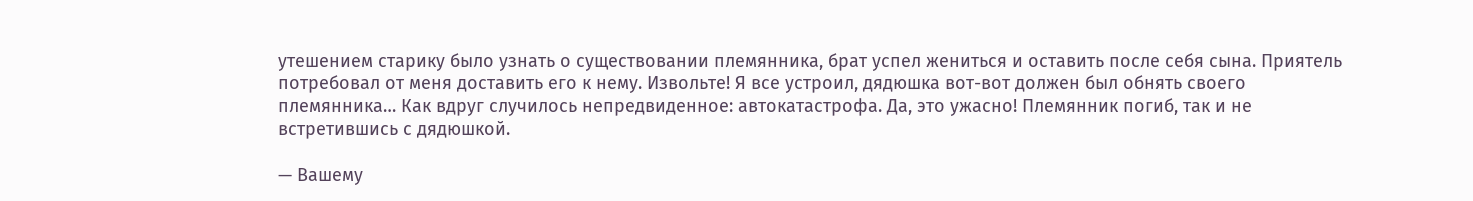утешением старику было узнать о существовании племянника, брат успел жениться и оставить после себя сына. Приятель потребовал от меня доставить его к нему. Извольте! Я все устроил, дядюшка вот-вот должен был обнять своего племянника… Как вдруг случилось непредвиденное: автокатастрофа. Да, это ужасно! Племянник погиб, так и не встретившись с дядюшкой.

— Вашему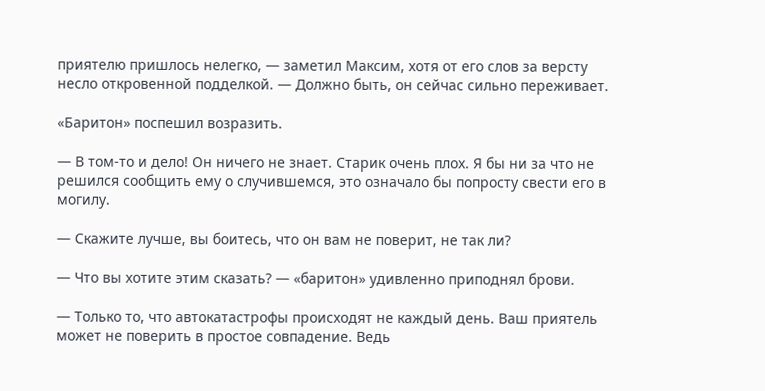приятелю пришлось нелегко, — заметил Максим, хотя от его слов за версту несло откровенной подделкой. — Должно быть, он сейчас сильно переживает.

«Баритон» поспешил возразить.

— В том-то и дело! Он ничего не знает. Старик очень плох. Я бы ни за что не решился сообщить ему о случившемся, это означало бы попросту свести его в могилу.

— Скажите лучше, вы боитесь, что он вам не поверит, не так ли?

— Что вы хотите этим сказать? — «баритон» удивленно приподнял брови.

— Только то, что автокатастрофы происходят не каждый день. Ваш приятель может не поверить в простое совпадение. Ведь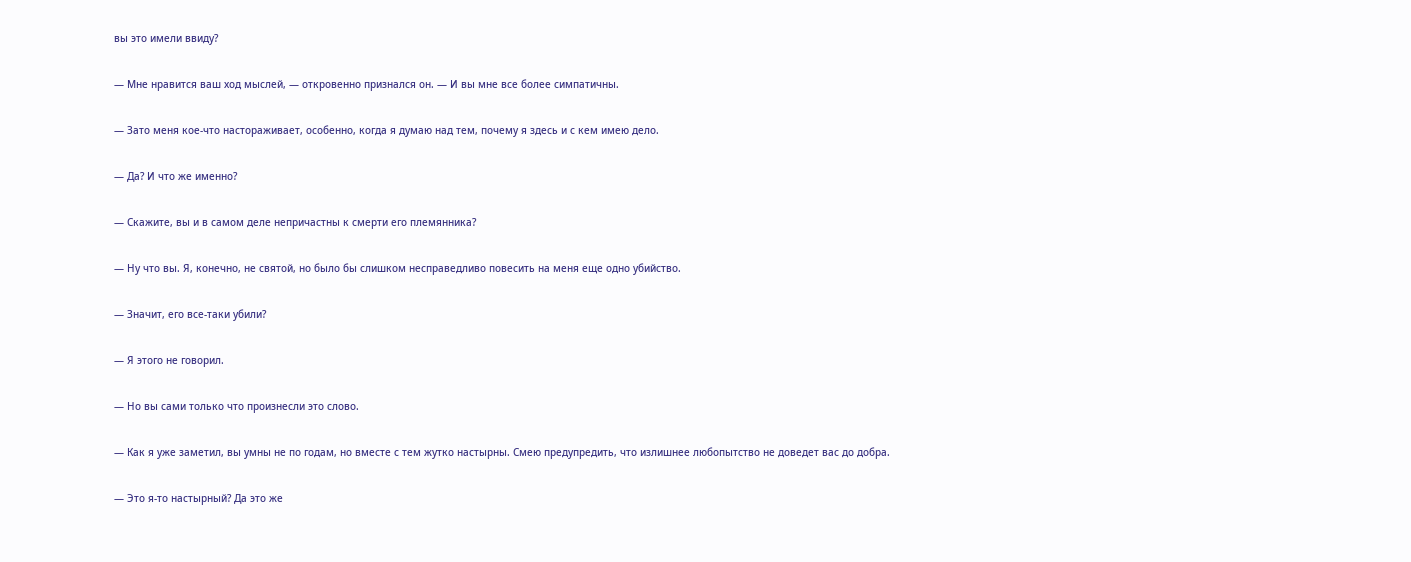вы это имели ввиду?

— Мне нравится ваш ход мыслей, — откровенно признался он. — И вы мне все более симпатичны.

— Зато меня кое-что настораживает, особенно, когда я думаю над тем, почему я здесь и с кем имею дело.

— Да? И что же именно?

— Скажите, вы и в самом деле непричастны к смерти его племянника?

— Ну что вы. Я, конечно, не святой, но было бы слишком несправедливо повесить на меня еще одно убийство.

— Значит, его все-таки убили?

— Я этого не говорил.

— Но вы сами только что произнесли это слово.

— Как я уже заметил, вы умны не по годам, но вместе с тем жутко настырны. Смею предупредить, что излишнее любопытство не доведет вас до добра.

— Это я-то настырный? Да это же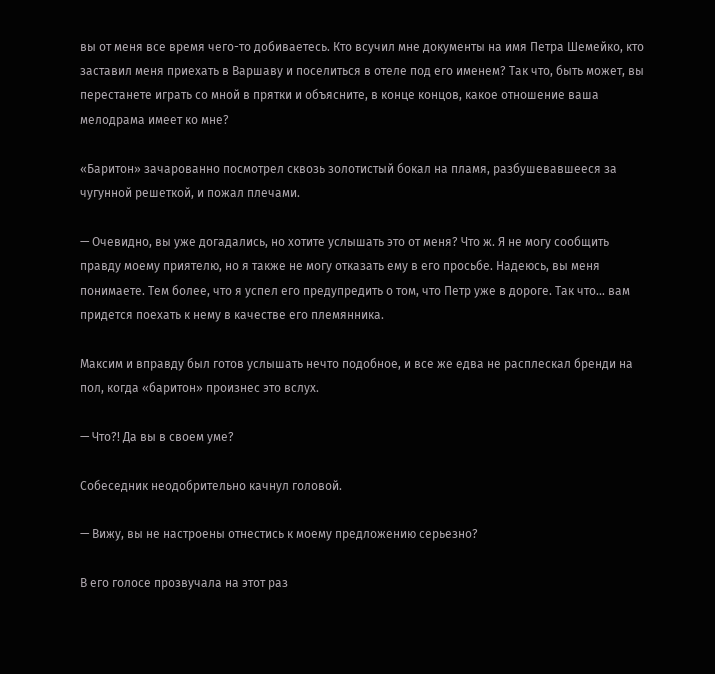вы от меня все время чего-то добиваетесь. Кто всучил мне документы на имя Петра Шемейко, кто заставил меня приехать в Варшаву и поселиться в отеле под его именем? Так что, быть может, вы перестанете играть со мной в прятки и объясните, в конце концов, какое отношение ваша мелодрама имеет ко мне?

«Баритон» зачарованно посмотрел сквозь золотистый бокал на пламя, разбушевавшееся за чугунной решеткой, и пожал плечами.

— Очевидно, вы уже догадались, но хотите услышать это от меня? Что ж. Я не могу сообщить правду моему приятелю, но я также не могу отказать ему в его просьбе. Надеюсь, вы меня понимаете. Тем более, что я успел его предупредить о том, что Петр уже в дороге. Так что… вам придется поехать к нему в качестве его племянника.

Максим и вправду был готов услышать нечто подобное, и все же едва не расплескал бренди на пол, когда «баритон» произнес это вслух.

— Что?! Да вы в своем уме?

Собеседник неодобрительно качнул головой.

— Вижу, вы не настроены отнестись к моему предложению серьезно?

В его голосе прозвучала на этот раз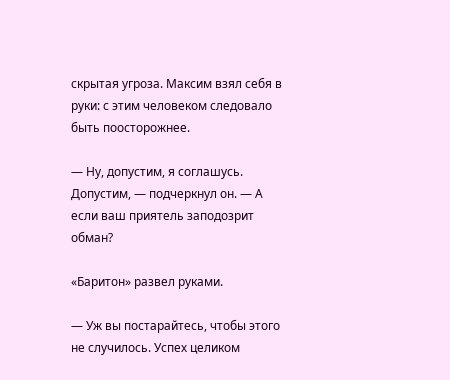скрытая угроза. Максим взял себя в руки: с этим человеком следовало быть поосторожнее.

— Ну, допустим, я соглашусь. Допустим, — подчеркнул он. — А если ваш приятель заподозрит обман?

«Баритон» развел руками.

— Уж вы постарайтесь, чтобы этого не случилось. Успех целиком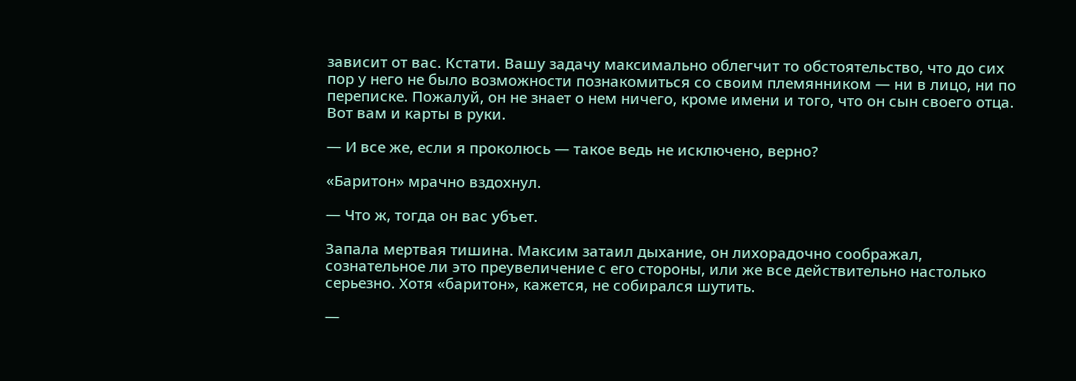зависит от вас. Кстати. Вашу задачу максимально облегчит то обстоятельство, что до сих пор у него не было возможности познакомиться со своим племянником — ни в лицо, ни по переписке. Пожалуй, он не знает о нем ничего, кроме имени и того, что он сын своего отца. Вот вам и карты в руки.

— И все же, если я проколюсь — такое ведь не исключено, верно?

«Баритон» мрачно вздохнул.

— Что ж, тогда он вас убъет.

Запала мертвая тишина. Максим затаил дыхание, он лихорадочно соображал, сознательное ли это преувеличение с его стороны, или же все действительно настолько серьезно. Хотя «баритон», кажется, не собирался шутить.

—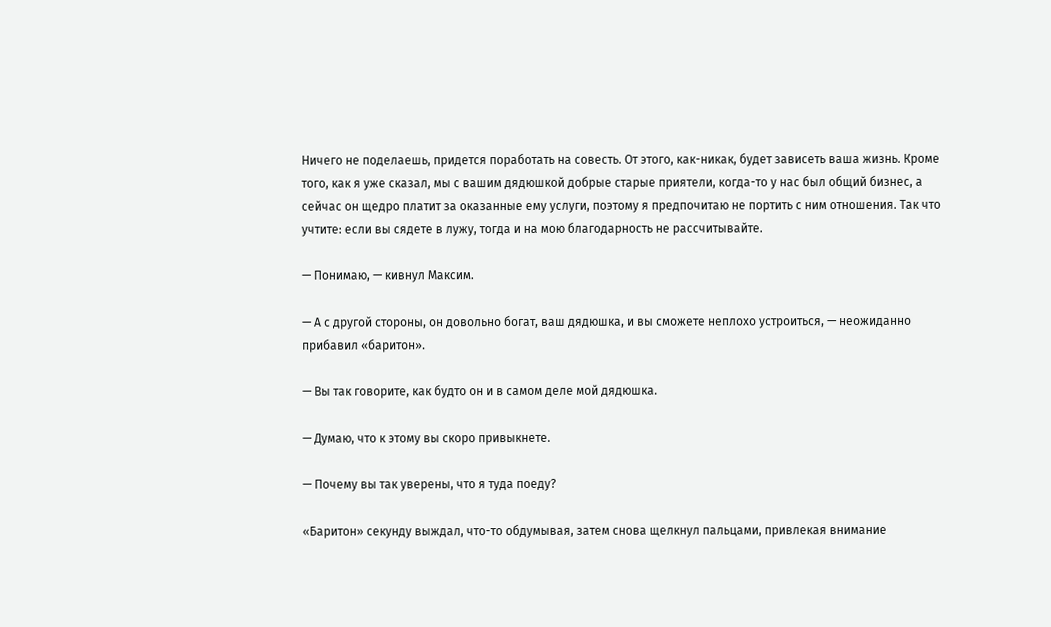Ничего не поделаешь, придется поработать на совесть. От этого, как-никак, будет зависеть ваша жизнь. Кроме того, как я уже сказал, мы с вашим дядюшкой добрые старые приятели, когда-то у нас был общий бизнес, а сейчас он щедро платит за оказанные ему услуги, поэтому я предпочитаю не портить с ним отношения. Так что учтите: если вы сядете в лужу, тогда и на мою благодарность не рассчитывайте.

— Понимаю, — кивнул Максим.

— А с другой стороны, он довольно богат, ваш дядюшка, и вы сможете неплохо устроиться, — неожиданно прибавил «баритон».

— Вы так говорите, как будто он и в самом деле мой дядюшка.

— Думаю, что к этому вы скоро привыкнете.

— Почему вы так уверены, что я туда поеду?

«Баритон» секунду выждал, что-то обдумывая, затем снова щелкнул пальцами, привлекая внимание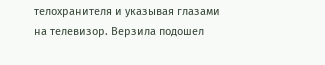телохранителя и указывая глазами на телевизор. Верзила подошел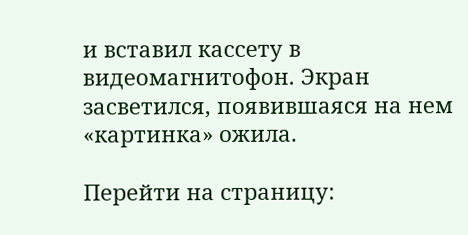и вставил кассету в видеомагнитофон. Экран засветился, появившаяся на нем «картинка» ожила.

Перейти на страницу: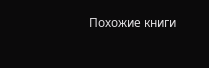Похожие книги